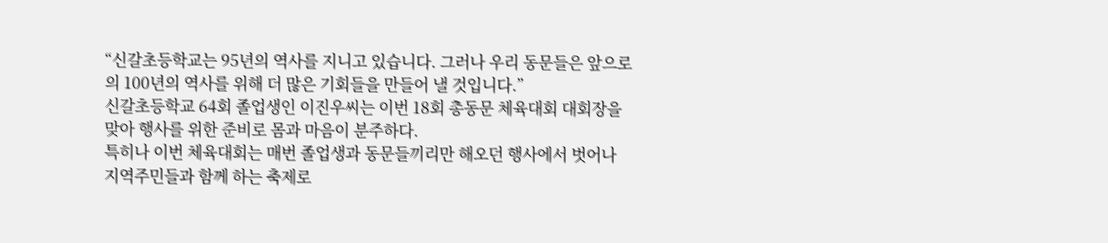“신갈초등학교는 95년의 역사를 지니고 있습니다. 그러나 우리 동문들은 앞으로의 100년의 역사를 위해 더 많은 기회들을 만들어 낼 것입니다.”
신갈초등학교 64회 졸업생인 이진우씨는 이번 18회 총동문 체육대회 대회장을 맞아 행사를 위한 준비로 몸과 마음이 분주하다.
특히나 이번 체육대회는 매번 졸업생과 동문들끼리만 해오던 행사에서 벗어나 지역주민들과 함께 하는 축제로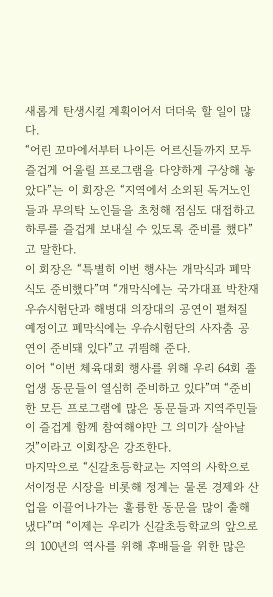새롭게 탄생시킬 계획이어서 더더욱 할 일이 많다.
“어린 꼬마에서부터 나이든 어르신들까지 모두 즐겁게 어울릴 프로그램을 다양하게 구상해 놓았다”는 이 회장은 “지역에서 소외된 독거노인들과 무의탁 노인들을 초청해 점심도 대접하고 하루를 즐겁게 보내실 수 있도록 준비를 했다”고 말한다.
이 회장은 “특별히 이번 행사는 개막식과 폐막식도 준비했다”며 “개막식에는 국가대표 박찬재 우슈시험단과 해병대 의장대의 공연이 펼쳐질 예정이고 폐막식에는 우슈시험단의 사자춤 공연이 준비돼 있다”고 귀띔해 준다.
이어 “이번 체육대회 행사를 위해 우리 64회 졸업생 동문들이 열심히 준비하고 있다”며 “준비한 모든 프로그램에 많은 동문들과 지역주민들이 즐겁게 함께 참여해야만 그 의미가 살아날 것”이라고 이회장은 강조한다.
마지막으로 “신갈초등학교는 지역의 사학으로서이정문 시장을 비롯해 정계는 물론 경제와 산업을 이끌어나가는 훌륭한 동문을 많이 출해 냈다”며 “이제는 우리가 신갈초등학교의 앞으로의 100년의 역사를 위해 후배들을 위한 많은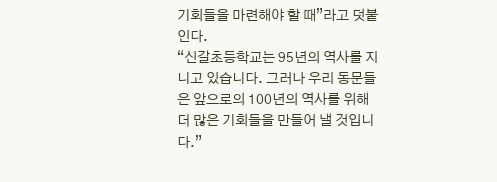기회들을 마련해야 할 때”라고 덧붙인다.
“신갈초등학교는 95년의 역사를 지니고 있습니다. 그러나 우리 동문들은 앞으로의 100년의 역사를 위해 더 많은 기회들을 만들어 낼 것입니다.”